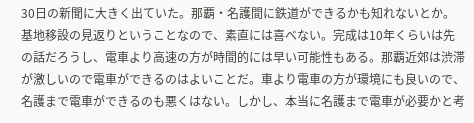30日の新聞に大きく出ていた。那覇・名護間に鉄道ができるかも知れないとか。基地移設の見返りということなので、素直には喜べない。完成は10年くらいは先の話だろうし、電車より高速の方が時間的には早い可能性もある。那覇近郊は渋滞が激しいので電車ができるのはよいことだ。車より電車の方が環境にも良いので、名護まで電車ができるのも悪くはない。しかし、本当に名護まで電車が必要かと考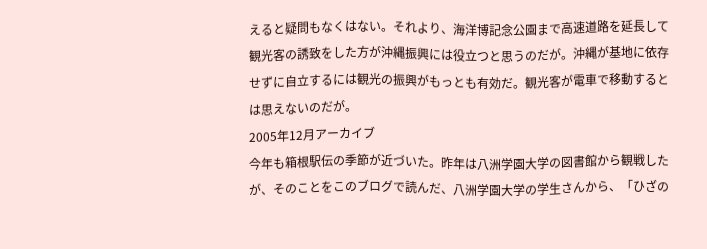えると疑問もなくはない。それより、海洋博記念公園まで高速道路を延長して観光客の誘致をした方が沖縄振興には役立つと思うのだが。沖縄が基地に依存せずに自立するには観光の振興がもっとも有効だ。観光客が電車で移動するとは思えないのだが。
2005年12月アーカイブ
今年も箱根駅伝の季節が近づいた。昨年は八洲学園大学の図書館から観戦したが、そのことをこのブログで読んだ、八洲学園大学の学生さんから、「ひざの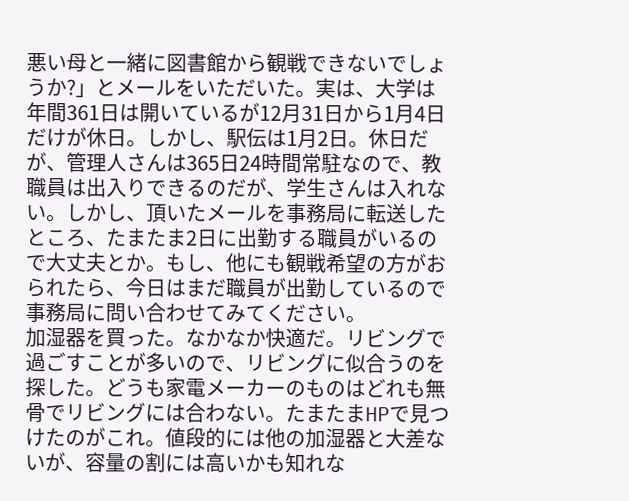悪い母と一緒に図書館から観戦できないでしょうか?」とメールをいただいた。実は、大学は年間361日は開いているが12月31日から1月4日だけが休日。しかし、駅伝は1月2日。休日だが、管理人さんは365日24時間常駐なので、教職員は出入りできるのだが、学生さんは入れない。しかし、頂いたメールを事務局に転送したところ、たまたま2日に出勤する職員がいるので大丈夫とか。もし、他にも観戦希望の方がおられたら、今日はまだ職員が出勤しているので事務局に問い合わせてみてください。
加湿器を買った。なかなか快適だ。リビングで過ごすことが多いので、リビングに似合うのを探した。どうも家電メーカーのものはどれも無骨でリビングには合わない。たまたまHPで見つけたのがこれ。値段的には他の加湿器と大差ないが、容量の割には高いかも知れな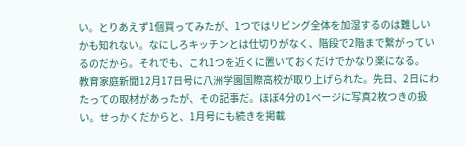い。とりあえず1個買ってみたが、1つではリビング全体を加湿するのは難しいかも知れない。なにしろキッチンとは仕切りがなく、階段で2階まで繋がっているのだから。それでも、これ1つを近くに置いておくだけでかなり楽になる。
教育家庭新聞12月17日号に八洲学園国際高校が取り上げられた。先日、2日にわたっての取材があったが、その記事だ。ほぼ4分の1ページに写真2枚つきの扱い。せっかくだからと、1月号にも続きを掲載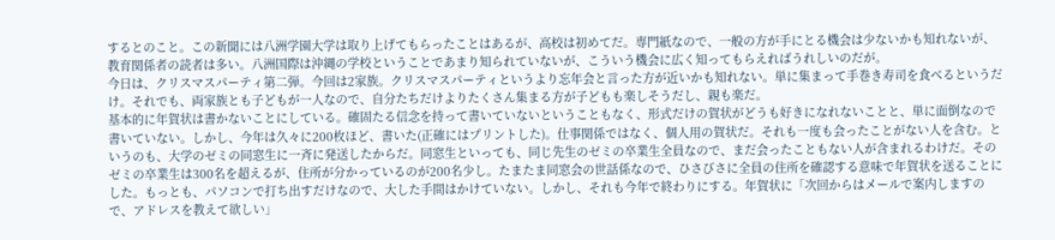するとのこと。この新聞には八洲学園大学は取り上げてもらったことはあるが、高校は初めてだ。専門紙なので、一般の方が手にとる機会は少ないかも知れないが、教育関係者の読者は多い。八洲国際は沖縄の学校ということであまり知られていないが、こういう機会に広く知ってもらえればうれしいのだが。
今日は、クリスマスパーティ第二弾。今回は2家族。クリスマスパーティというより忘年会と言った方が近いかも知れない。単に集まって手巻き寿司を食べるというだけ。それでも、両家族とも子どもが一人なので、自分たちだけよりたくさん集まる方が子どもも楽しそうだし、親も楽だ。
基本的に年賀状は書かないことにしている。確固たる信念を持って書いていないということもなく、形式だけの賀状がどうも好きになれないことと、単に面倒なので書いていない。しかし、今年は久々に200枚ほど、書いた(正確にはプリントした)。仕事関係ではなく、個人用の賀状だ。それも一度も会ったことがない人を含む。というのも、大学のゼミの同窓生に一斉に発送したからだ。同窓生といっても、同じ先生のゼミの卒業生全員なので、まだ会ったこともない人が含まれるわけだ。そのゼミの卒業生は300名を超えるが、住所が分かっているのが200名少し。たまたま同窓会の世話係なので、ひさびさに全員の住所を確認する意味で年賀状を送ることにした。もっとも、パソコンで打ち出すだけなので、大した手間はかけていない。しかし、それも今年で終わりにする。年賀状に「次回からはメールで案内しますので、アドレスを教えて欲しい」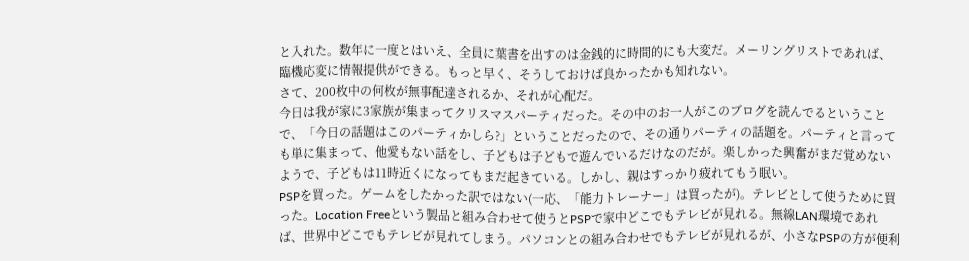と入れた。数年に一度とはいえ、全員に葉書を出すのは金銭的に時間的にも大変だ。メーリングリストであれば、臨機応変に情報提供ができる。もっと早く、そうしておけば良かったかも知れない。
さて、200枚中の何枚が無事配達されるか、それが心配だ。
今日は我が家に3家族が集まってクリスマスパーティだった。その中のお一人がこのブログを読んでるということで、「今日の話題はこのパーティかしら?」ということだったので、その通りパーティの話題を。パーティと言っても単に集まって、他愛もない話をし、子どもは子どもで遊んでいるだけなのだが。楽しかった興奮がまだ覚めないようで、子どもは11時近くになってもまだ起きている。しかし、親はすっかり疲れてもう眠い。
PSPを買った。ゲームをしたかった訳ではない(一応、「能力トレーナー」は買ったが)。テレビとして使うために買った。Location Freeという製品と組み合わせて使うとPSPで家中どこでもテレビが見れる。無線LAN環境であれば、世界中どこでもテレビが見れてしまう。パソコンとの組み合わせでもテレビが見れるが、小さなPSPの方が便利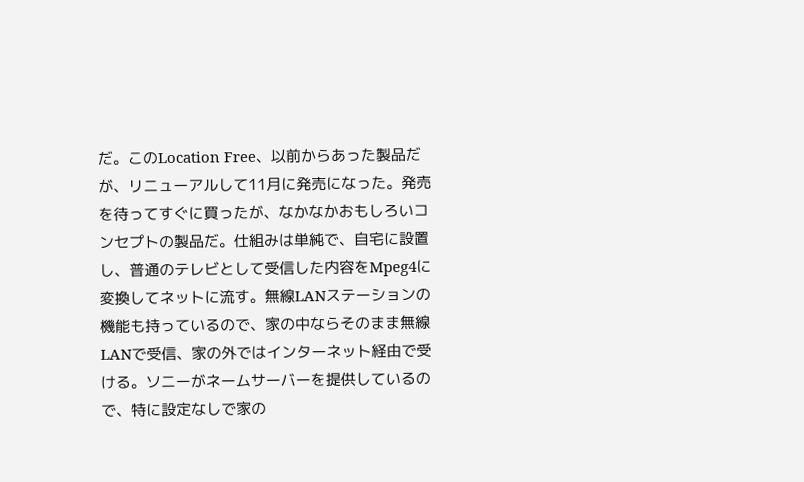だ。このLocation Free、以前からあった製品だが、リニューアルして11月に発売になった。発売を待ってすぐに買ったが、なかなかおもしろいコンセプトの製品だ。仕組みは単純で、自宅に設置し、普通のテレビとして受信した内容をMpeg4に変換してネットに流す。無線LANステーションの機能も持っているので、家の中ならそのまま無線LANで受信、家の外ではインターネット経由で受ける。ソニーがネームサーバーを提供しているので、特に設定なしで家の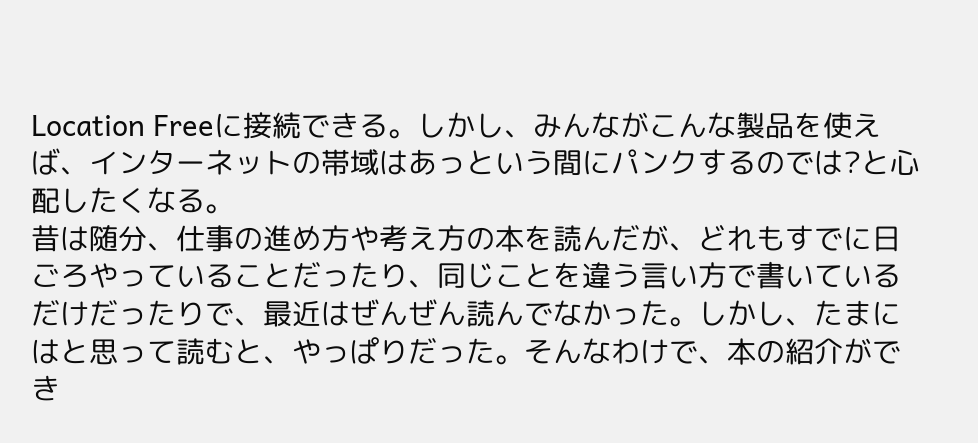Location Freeに接続できる。しかし、みんながこんな製品を使えば、インターネットの帯域はあっという間にパンクするのでは?と心配したくなる。
昔は随分、仕事の進め方や考え方の本を読んだが、どれもすでに日ごろやっていることだったり、同じことを違う言い方で書いているだけだったりで、最近はぜんぜん読んでなかった。しかし、たまにはと思って読むと、やっぱりだった。そんなわけで、本の紹介ができ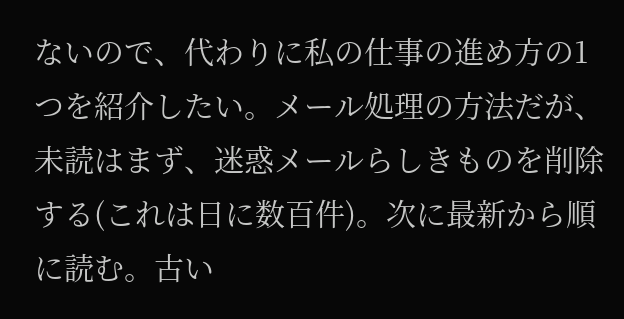ないので、代わりに私の仕事の進め方の1つを紹介したい。メール処理の方法だが、未読はまず、迷惑メールらしきものを削除する(これは日に数百件)。次に最新から順に読む。古い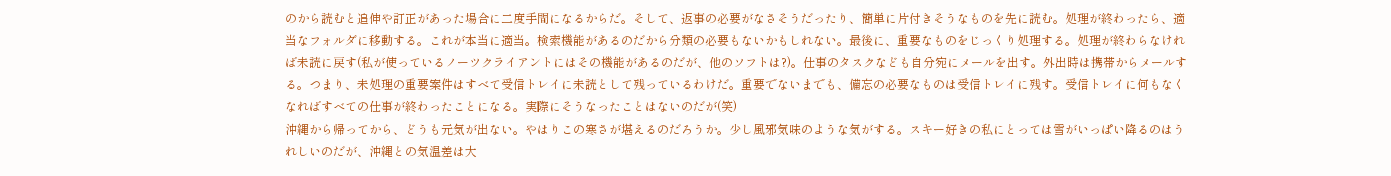のから読むと追伸や訂正があった場合に二度手間になるからだ。そして、返事の必要がなさそうだったり、簡単に片付きそうなものを先に読む。処理が終わったら、適当なフォルダに移動する。これが本当に適当。検索機能があるのだから分類の必要もないかもしれない。最後に、重要なものをじっくり処理する。処理が終わらなければ未読に戻す(私が使っているノーツクライアントにはその機能があるのだが、他のソフトは?)。仕事のタスクなども自分宛にメールを出す。外出時は携帯からメールする。つまり、未処理の重要案件はすべて受信トレイに未読として残っているわけだ。重要でないまでも、備忘の必要なものは受信トレイに残す。受信トレイに何もなくなればすべての仕事が終わったことになる。実際にそうなったことはないのだが(笑)
沖縄から帰ってから、どうも元気が出ない。やはりこの寒さが堪えるのだろうか。少し風邪気味のような気がする。スキー好きの私にとっては雪がいっぱい降るのはうれしいのだが、沖縄との気温差は大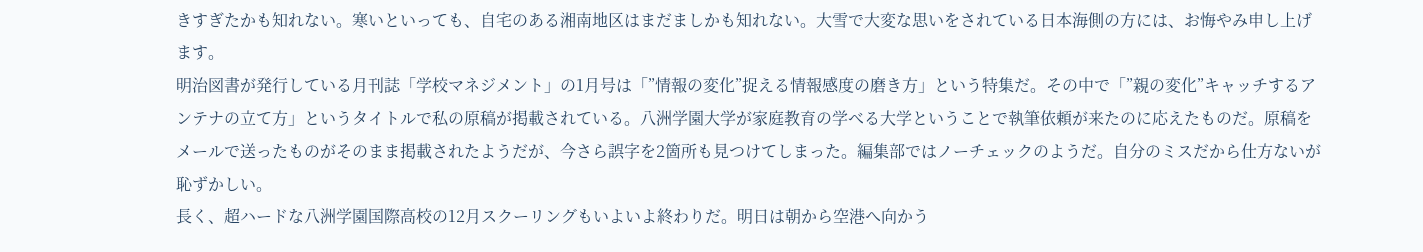きすぎたかも知れない。寒いといっても、自宅のある湘南地区はまだましかも知れない。大雪で大変な思いをされている日本海側の方には、お悔やみ申し上げます。
明治図書が発行している月刊誌「学校マネジメント」の1月号は「”情報の変化”捉える情報感度の磨き方」という特集だ。その中で「”親の変化”キャッチするアンテナの立て方」というタイトルで私の原稿が掲載されている。八洲学園大学が家庭教育の学べる大学ということで執筆依頼が来たのに応えたものだ。原稿をメールで送ったものがそのまま掲載されたようだが、今さら誤字を2箇所も見つけてしまった。編集部ではノーチェックのようだ。自分のミスだから仕方ないが恥ずかしい。
長く、超ハードな八洲学園国際高校の12月スクーリングもいよいよ終わりだ。明日は朝から空港へ向かう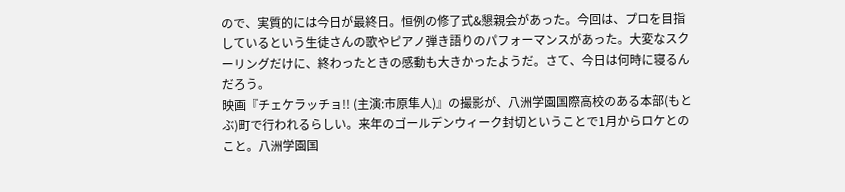ので、実質的には今日が最終日。恒例の修了式&懇親会があった。今回は、プロを目指しているという生徒さんの歌やピアノ弾き語りのパフォーマンスがあった。大変なスクーリングだけに、終わったときの感動も大きかったようだ。さて、今日は何時に寝るんだろう。
映画『チェケラッチョ!! (主演:市原隼人)』の撮影が、八洲学園国際高校のある本部(もとぶ)町で行われるらしい。来年のゴールデンウィーク封切ということで1月からロケとのこと。八洲学園国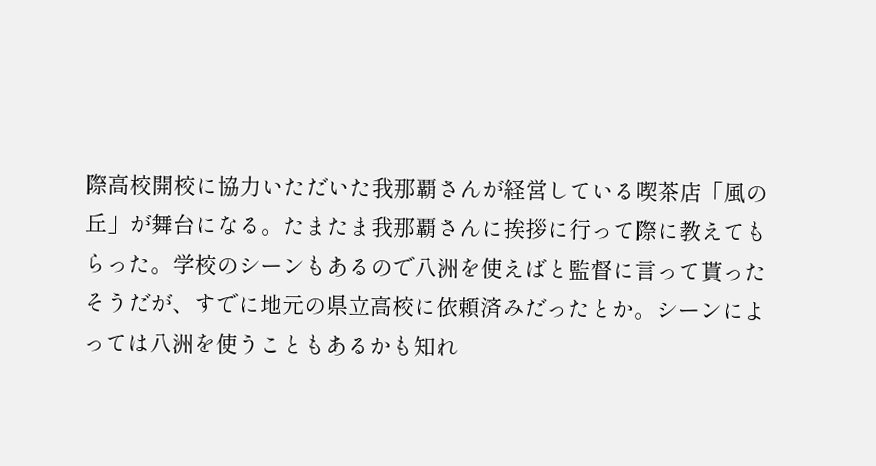際高校開校に協力いただいた我那覇さんが経営している喫茶店「風の丘」が舞台になる。たまたま我那覇さんに挨拶に行って際に教えてもらった。学校のシーンもあるので八洲を使えばと監督に言って貰ったそうだが、すでに地元の県立高校に依頼済みだったとか。シーンによっては八洲を使うこともあるかも知れ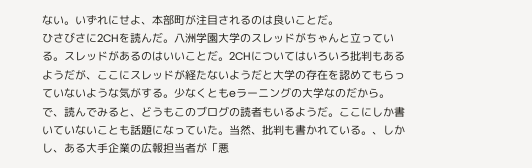ない。いずれにせよ、本部町が注目されるのは良いことだ。
ひさびさに2CHを読んだ。八洲学園大学のスレッドがちゃんと立っている。スレッドがあるのはいいことだ。2CHについてはいろいろ批判もあるようだが、ここにスレッドが経たないようだと大学の存在を認めてもらっていないような気がする。少なくともeラーニングの大学なのだから。で、読んでみると、どうもこのブログの読者もいるようだ。ここにしか書いていないことも話題になっていた。当然、批判も書かれている。、しかし、ある大手企業の広報担当者が「悪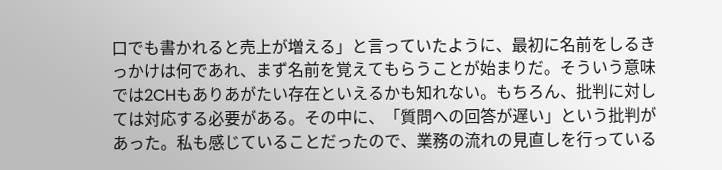口でも書かれると売上が増える」と言っていたように、最初に名前をしるきっかけは何であれ、まず名前を覚えてもらうことが始まりだ。そういう意味では2CHもありあがたい存在といえるかも知れない。もちろん、批判に対しては対応する必要がある。その中に、「質問への回答が遅い」という批判があった。私も感じていることだったので、業務の流れの見直しを行っている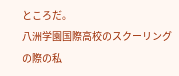ところだ。
八洲学園国際高校のスクーリングの際の私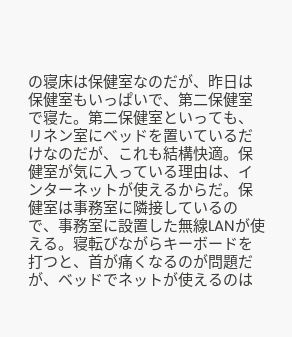の寝床は保健室なのだが、昨日は保健室もいっぱいで、第二保健室で寝た。第二保健室といっても、リネン室にベッドを置いているだけなのだが、これも結構快適。保健室が気に入っている理由は、インターネットが使えるからだ。保健室は事務室に隣接しているので、事務室に設置した無線LANが使える。寝転びながらキーボードを打つと、首が痛くなるのが問題だが、ベッドでネットが使えるのは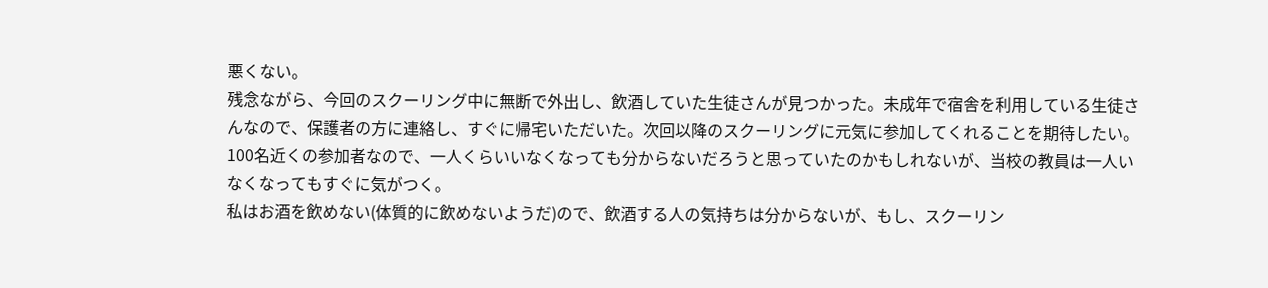悪くない。
残念ながら、今回のスクーリング中に無断で外出し、飲酒していた生徒さんが見つかった。未成年で宿舎を利用している生徒さんなので、保護者の方に連絡し、すぐに帰宅いただいた。次回以降のスクーリングに元気に参加してくれることを期待したい。100名近くの参加者なので、一人くらいいなくなっても分からないだろうと思っていたのかもしれないが、当校の教員は一人いなくなってもすぐに気がつく。
私はお酒を飲めない(体質的に飲めないようだ)ので、飲酒する人の気持ちは分からないが、もし、スクーリン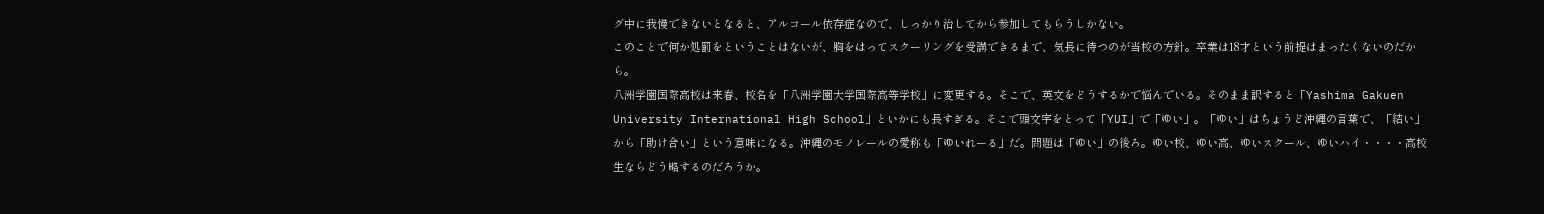グ中に我慢できないとなると、アルコール依存症なので、しっかり治してから参加してもらうしかない。
このことで何か処罰をということはないが、胸をはってスクーリングを受講できるまで、気長に待つのが当校の方針。卒業は18才という前提はまったくないのだから。
八洲学園国際高校は来春、校名を「八洲学園大学国際高等学校」に変更する。そこで、英文をどうするかで悩んでいる。そのまま訳すると「Yashima Gakuen University International High School」といかにも長すぎる。そこで頭文字をとって「YUI」で「ゆい」。「ゆい」はちょうど沖縄の言葉で、「結い」から「助け合い」という意味になる。沖縄のモノレールの愛称も「ゆいれーる」だ。問題は「ゆい」の後ろ。ゆい校、ゆい高、ゆいスクール、ゆいハイ・・・・高校生ならどう略するのだろうか。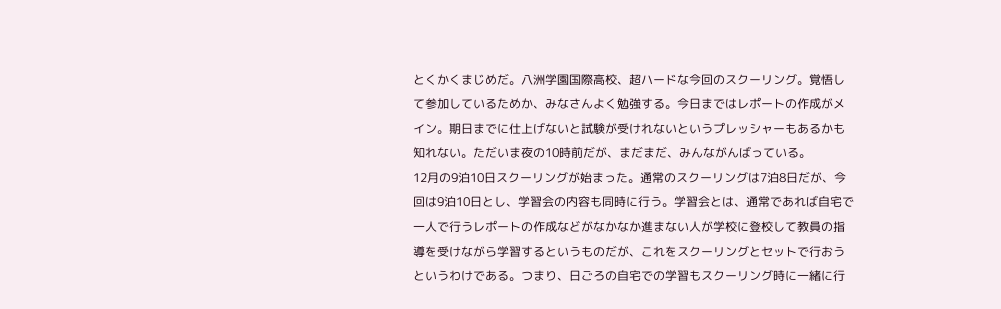とくかくまじめだ。八洲学園国際高校、超ハードな今回のスクーリング。覚悟して参加しているためか、みなさんよく勉強する。今日まではレポートの作成がメイン。期日までに仕上げないと試験が受けれないというプレッシャーもあるかも知れない。ただいま夜の10時前だが、まだまだ、みんながんばっている。
12月の9泊10日スクーリングが始まった。通常のスクーリングは7泊8日だが、今回は9泊10日とし、学習会の内容も同時に行う。学習会とは、通常であれば自宅で一人で行うレポートの作成などがなかなか進まない人が学校に登校して教員の指導を受けながら学習するというものだが、これをスクーリングとセットで行おうというわけである。つまり、日ごろの自宅での学習もスクーリング時に一緒に行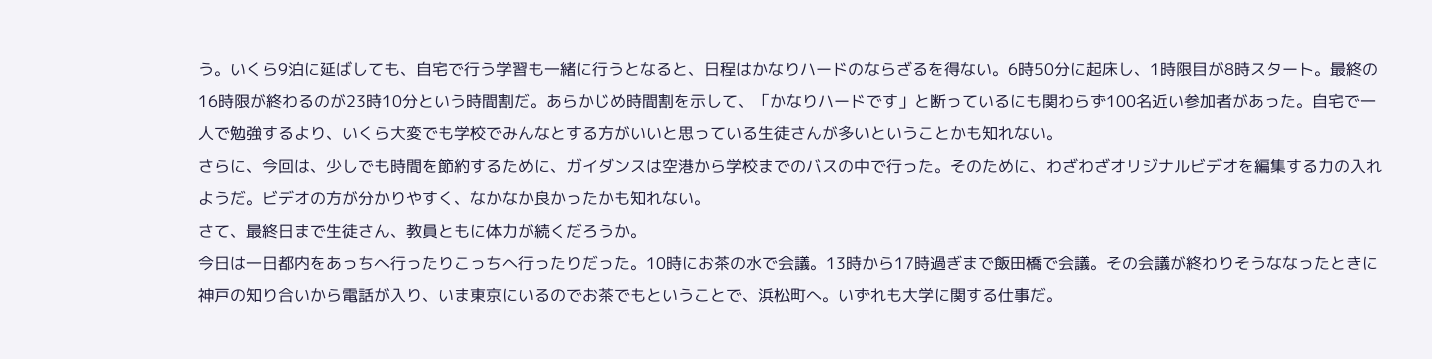う。いくら9泊に延ばしても、自宅で行う学習も一緒に行うとなると、日程はかなりハードのならざるを得ない。6時50分に起床し、1時限目が8時スタート。最終の16時限が終わるのが23時10分という時間割だ。あらかじめ時間割を示して、「かなりハードです」と断っているにも関わらず100名近い参加者があった。自宅で一人で勉強するより、いくら大変でも学校でみんなとする方がいいと思っている生徒さんが多いということかも知れない。
さらに、今回は、少しでも時間を節約するために、ガイダンスは空港から学校までのバスの中で行った。そのために、わざわざオリジナルビデオを編集する力の入れようだ。ビデオの方が分かりやすく、なかなか良かったかも知れない。
さて、最終日まで生徒さん、教員ともに体力が続くだろうか。
今日は一日都内をあっちへ行ったりこっちへ行ったりだった。10時にお茶の水で会議。13時から17時過ぎまで飯田橋で会議。その会議が終わりそうななったときに神戸の知り合いから電話が入り、いま東京にいるのでお茶でもということで、浜松町へ。いずれも大学に関する仕事だ。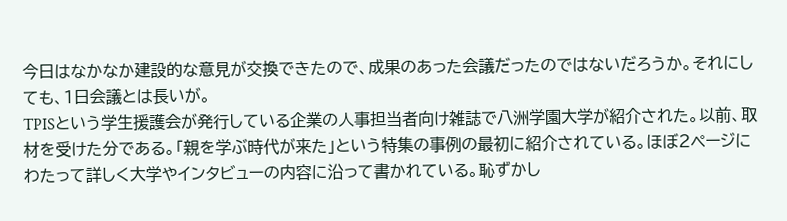今日はなかなか建設的な意見が交換できたので、成果のあった会議だったのではないだろうか。それにしても、1日会議とは長いが。
TPISという学生援護会が発行している企業の人事担当者向け雑誌で八洲学園大学が紹介された。以前、取材を受けた分である。「親を学ぶ時代が来た」という特集の事例の最初に紹介されている。ほぼ2ページにわたって詳しく大学やインタビューの内容に沿って書かれている。恥ずかし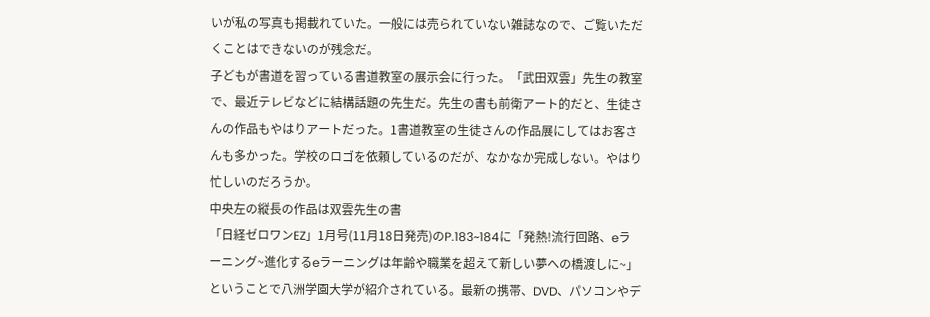いが私の写真も掲載れていた。一般には売られていない雑誌なので、ご覧いただくことはできないのが残念だ。
子どもが書道を習っている書道教室の展示会に行った。「武田双雲」先生の教室で、最近テレビなどに結構話題の先生だ。先生の書も前衛アート的だと、生徒さんの作品もやはりアートだった。1書道教室の生徒さんの作品展にしてはお客さんも多かった。学校のロゴを依頼しているのだが、なかなか完成しない。やはり忙しいのだろうか。
中央左の縦長の作品は双雲先生の書
「日経ゼロワンEZ」1月号(11月18日発売)のP.183~184に「発熱!流行回路、eラーニング~進化するeラーニングは年齢や職業を超えて新しい夢への橋渡しに~」ということで八洲学園大学が紹介されている。最新の携帯、DVD、パソコンやデ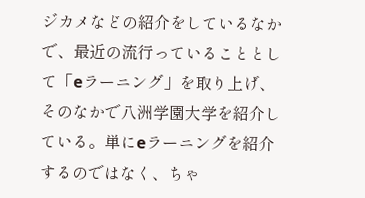ジカメなどの紹介をしているなかで、最近の流行っていることとして「eラーニング」を取り上げ、そのなかで八洲学園大学を紹介している。単にeラーニングを紹介するのではなく、ちゃ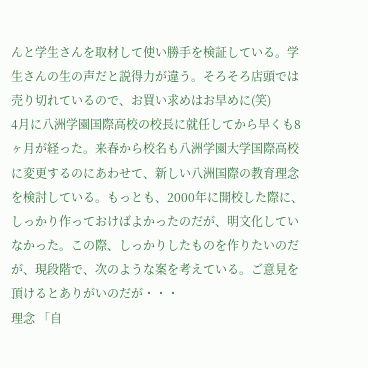んと学生さんを取材して使い勝手を検証している。学生さんの生の声だと説得力が違う。そろそろ店頭では売り切れているので、お買い求めはお早めに(笑)
4月に八洲学園国際高校の校長に就任してから早くも8ヶ月が経った。来春から校名も八洲学園大学国際高校に変更するのにあわせて、新しい八洲国際の教育理念を検討している。もっとも、2000年に開校した際に、しっかり作っておけばよかったのだが、明文化していなかった。この際、しっかりしたものを作りたいのだが、現段階で、次のような案を考えている。ご意見を頂けるとありがいのだが・・・
理念 「自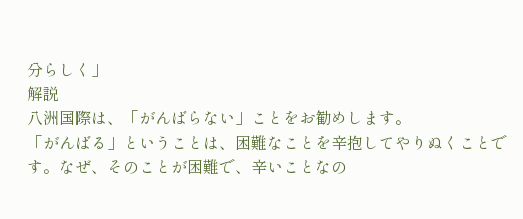分らしく」
解説
八洲国際は、「がんばらない」ことをお勧めします。
「がんばる」ということは、困難なことを辛抱してやりぬくことです。なぜ、そのことが困難で、辛いことなの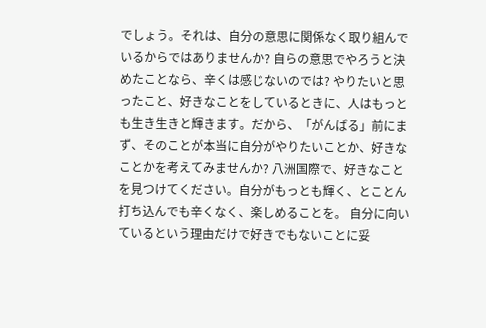でしょう。それは、自分の意思に関係なく取り組んでいるからではありませんか? 自らの意思でやろうと決めたことなら、辛くは感じないのでは? やりたいと思ったこと、好きなことをしているときに、人はもっとも生き生きと輝きます。だから、「がんばる」前にまず、そのことが本当に自分がやりたいことか、好きなことかを考えてみませんか? 八洲国際で、好きなことを見つけてください。自分がもっとも輝く、とことん打ち込んでも辛くなく、楽しめることを。 自分に向いているという理由だけで好きでもないことに妥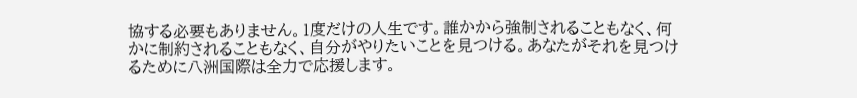協する必要もありません。1度だけの人生です。誰かから強制されることもなく、何かに制約されることもなく、自分がやりたいことを見つける。あなたがそれを見つけるために八洲国際は全力で応援します。